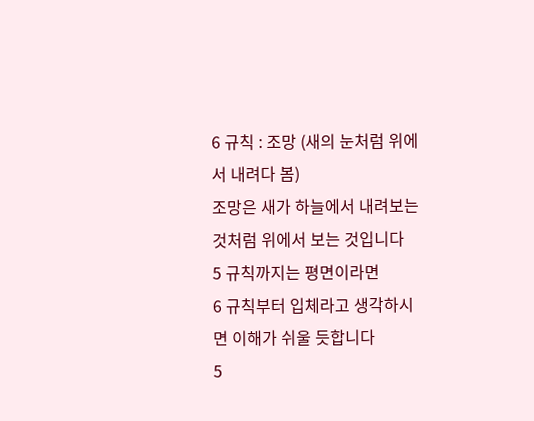6 규칙 : 조망 (새의 눈처럼 위에서 내려다 봄)
조망은 새가 하늘에서 내려보는 것처럼 위에서 보는 것입니다
5 규칙까지는 평면이라면
6 규칙부터 입체라고 생각하시면 이해가 쉬울 듯합니다
5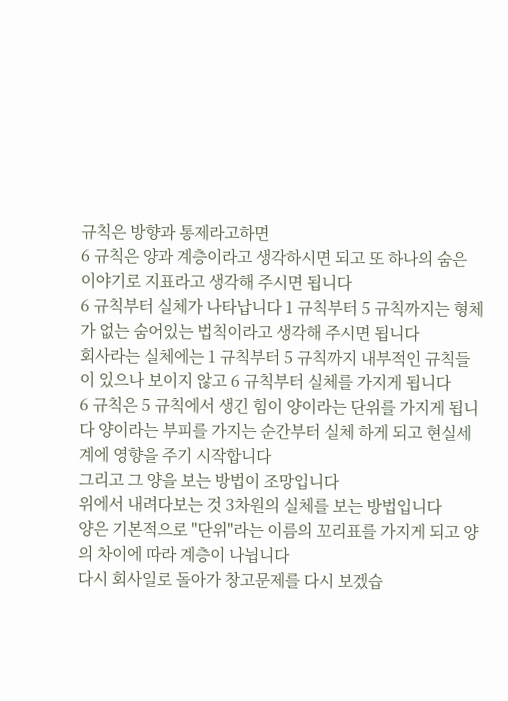규칙은 방향과 통제라고하면
6 규칙은 양과 계층이라고 생각하시면 되고 또 하나의 숨은 이야기로 지표라고 생각해 주시면 됩니다
6 규칙부터 실체가 나타납니다 1 규칙부터 5 규칙까지는 형체가 없는 숨어있는 법칙이라고 생각해 주시면 됩니다
회사라는 실체에는 1 규칙부터 5 규칙까지 내부적인 규칙들이 있으나 보이지 않고 6 규칙부터 실체를 가지게 됩니다
6 규칙은 5 규칙에서 생긴 힘이 양이라는 단위를 가지게 됩니다 양이라는 부피를 가지는 순간부터 실체 하게 되고 현실세계에 영향을 주기 시작합니다
그리고 그 양을 보는 방법이 조망입니다
위에서 내려다보는 것 3차원의 실체를 보는 방법입니다
양은 기본적으로 "단위"라는 이름의 꼬리표를 가지게 되고 양의 차이에 따라 계층이 나뉩니다
다시 회사일로 돌아가 창고문제를 다시 보겠습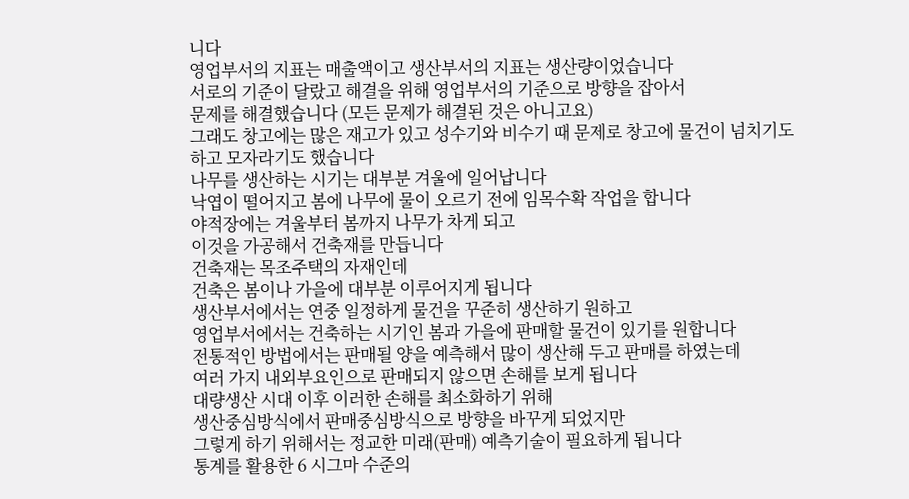니다
영업부서의 지표는 매출액이고 생산부서의 지표는 생산량이었습니다
서로의 기준이 달랐고 해결을 위해 영업부서의 기준으로 방향을 잡아서
문제를 해결했습니다 (모든 문제가 해결된 것은 아니고요)
그래도 창고에는 많은 재고가 있고 성수기와 비수기 때 문제로 창고에 물건이 넘치기도 하고 모자라기도 했습니다
나무를 생산하는 시기는 대부분 겨울에 일어납니다
낙엽이 떨어지고 봄에 나무에 물이 오르기 전에 임목수확 작업을 합니다
야적장에는 겨울부터 봄까지 나무가 차게 되고
이것을 가공해서 건축재를 만듭니다
건축재는 목조주택의 자재인데
건축은 봄이나 가을에 대부분 이루어지게 됩니다
생산부서에서는 연중 일정하게 물건을 꾸준히 생산하기 원하고
영업부서에서는 건축하는 시기인 봄과 가을에 판매할 물건이 있기를 원합니다
전통적인 방법에서는 판매될 양을 예측해서 많이 생산해 두고 판매를 하였는데
여러 가지 내외부요인으로 판매되지 않으면 손해를 보게 됩니다
대량생산 시대 이후 이러한 손해를 최소화하기 위해
생산중심방식에서 판매중심방식으로 방향을 바꾸게 되었지만
그렇게 하기 위해서는 정교한 미래(판매) 예측기술이 필요하게 됩니다
통계를 활용한 6 시그마 수준의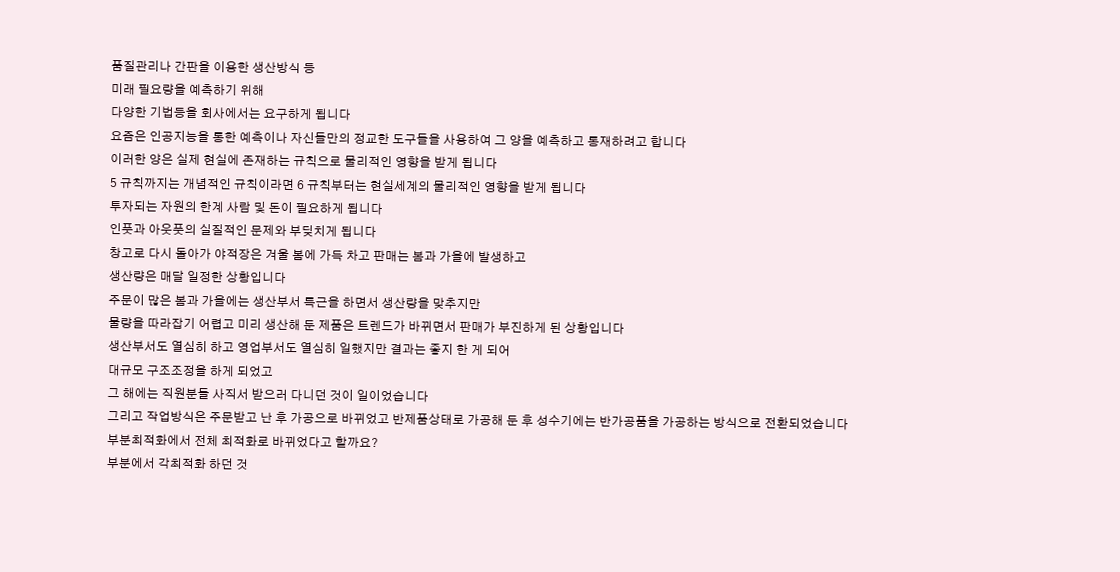품질관리나 간판을 이용한 생산방식 등
미래 필요량을 예측하기 위해
다양한 기법등을 회사에서는 요구하게 됩니다
요즘은 인공지능을 통한 예측이나 자신들만의 정교한 도구들을 사용하여 그 양을 예측하고 통재하려고 합니다
이러한 양은 실제 현실에 존재하는 규칙으로 물리적인 영향을 받게 됩니다
5 규칙까지는 개념적인 규칙이라면 6 규칙부터는 현실세계의 물리적인 영향을 받게 됩니다
투자되는 자원의 한계 사람 및 돈이 필요하게 됩니다
인풋과 아웃풋의 실질적인 문제와 부딪치게 됩니다
창고로 다시 돌아가 야적장은 겨울 봄에 가득 차고 판매는 봄과 가을에 발생하고
생산량은 매달 일정한 상황입니다
주문이 많은 봄과 가을에는 생산부서 특근을 하면서 생산량을 맞추지만
물량을 따라잡기 어렵고 미리 생산해 둔 제품은 트렌드가 바뀌면서 판매가 부진하게 된 상황입니다
생산부서도 열심히 하고 영업부서도 열심히 일했지만 결과는 좋지 한 게 되어
대규모 구조조정을 하게 되었고
그 해에는 직원분들 사직서 받으러 다니던 것이 일이었습니다
그리고 작업방식은 주문받고 난 후 가공으로 바뀌었고 반제품상태로 가공해 둔 후 성수기에는 반가공품을 가공하는 방식으로 전환되었습니다
부분최적화에서 전체 최적화로 바뀌었다고 할까요?
부분에서 각최적화 하던 것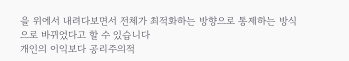을 위에서 내려다보면서 전체가 최적화하는 방향으로 통제하는 방식으로 바뀌었다고 할 수 있습니다
개인의 이익보다 공리주의적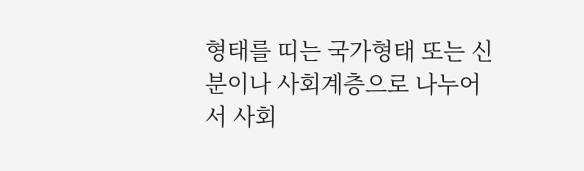형태를 띠는 국가형태 또는 신분이나 사회계층으로 나누어서 사회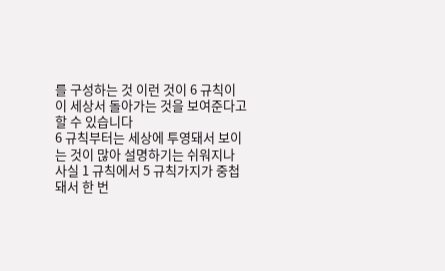를 구성하는 것 이런 것이 6 규칙이 이 세상서 돌아가는 것을 보여준다고 할 수 있습니다
6 규칙부터는 세상에 투영돼서 보이는 것이 많아 설명하기는 쉬워지나
사실 1 규칙에서 5 규칙가지가 중첩돼서 한 번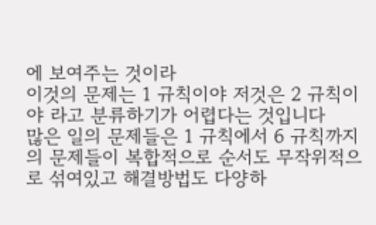에 보여주는 것이라
이것의 문제는 1 규칙이야 저것은 2 규칙이야 라고 분류하기가 어렵다는 것입니다
많은 일의 문제들은 1 규칙에서 6 규칙까지의 문제들이 복합적으로 순서도 무작위적으로 섞여있고 해결방법도 다양하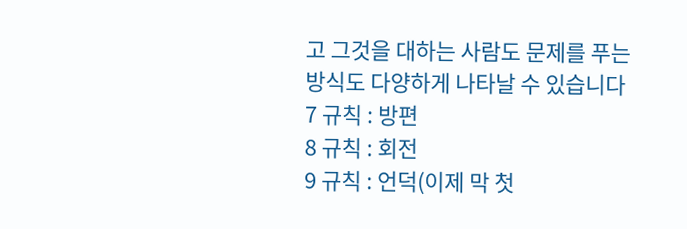고 그것을 대하는 사람도 문제를 푸는 방식도 다양하게 나타날 수 있습니다
7 규칙 : 방편
8 규칙 : 회전
9 규칙 : 언덕(이제 막 첫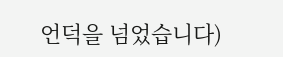언덕을 넘었습니다)